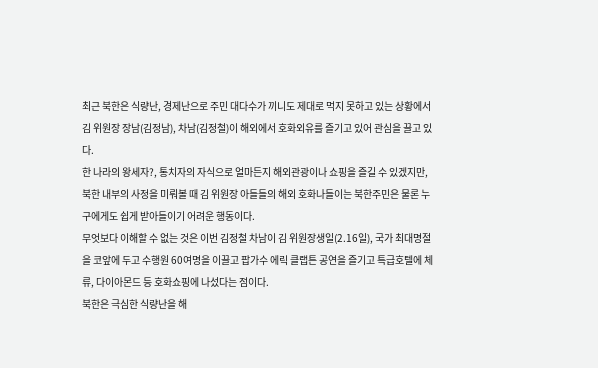최근 북한은 식량난, 경제난으로 주민 대다수가 끼니도 제대로 먹지 못하고 있는 상황에서 김 위원장 장남(김정남), 차남(김정철)이 해외에서 호화외유를 즐기고 있어 관심을 끌고 있다.
한 나라의 왕세자?, 통치자의 자식으로 얼마든지 해외관광이나 쇼핑을 즐길 수 있겠지만, 북한 내부의 사정을 미뤄볼 때 김 위원장 아들들의 해외 호화나들이는 북한주민은 물론 누구에게도 쉽게 받아들이기 어려운 행동이다.
무엇보다 이해할 수 없는 것은 이번 김정철 차남이 김 위원장생일(2.16일), 국가 최대명절을 코앞에 두고 수행원 60여명을 이끌고 팝가수 에릭 클랩튼 공연을 즐기고 특급호텔에 체류, 다이아몬드 등 호화쇼핑에 나섰다는 점이다.
북한은 극심한 식량난을 해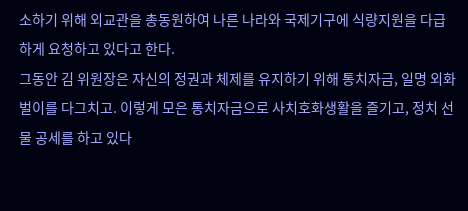소하기 위해 외교관을 총동원하여 나른 나라와 국제기구에 식량지원을 다급하게 요청하고 있다고 한다.
그동안 김 위원장은 자신의 정권과 체제를 유지하기 위해 통치자금, 일명 외화벌이를 다그치고. 이렇게 모은 통치자금으로 사치호화생활을 즐기고, 정치 선물 공세를 하고 있다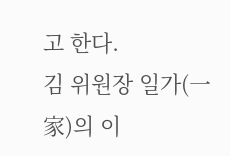고 한다.
김 위원장 일가(一家)의 이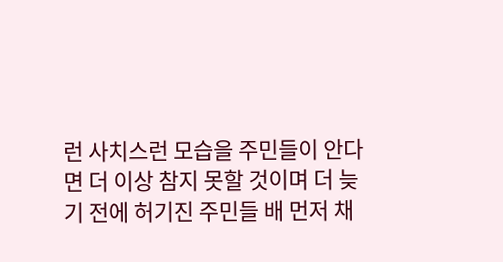런 사치스런 모습을 주민들이 안다면 더 이상 참지 못할 것이며 더 늦기 전에 허기진 주민들 배 먼저 채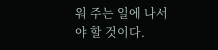워 주는 일에 나서야 할 것이다.